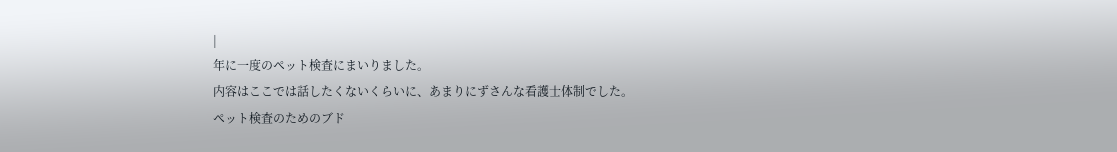|
年に一度のペット検査にまいりました。
内容はここでは話したくないくらいに、あまりにずさんな看護士体制でした。
ペット検査のためのブド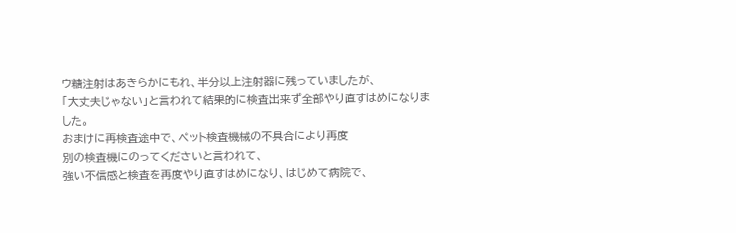ウ糖注射はあきらかにもれ、半分以上注射器に残っていましたが、
「大丈夫じゃない」と言われて結果的に検査出来ず全部やり直すはめになりました。
おまけに再検査途中で、ペット検査機械の不具合により再度
別の検査機にのってくださいと言われて、
強い不信感と検査を再度やり直すはめになり、はじめて病院で、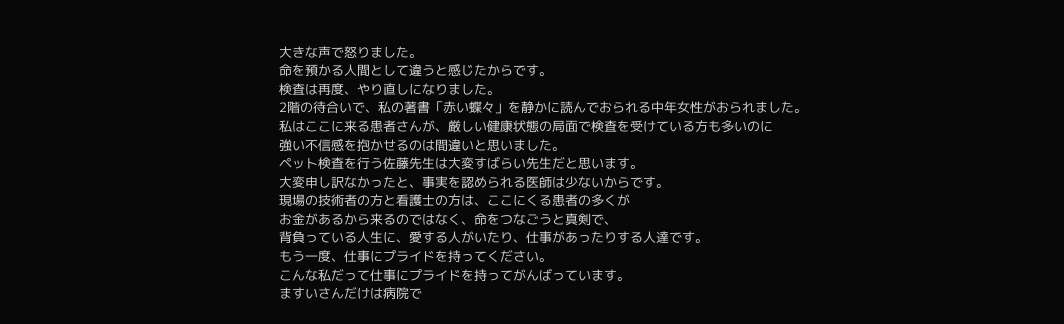大きな声で怒りました。
命を預かる人間として違うと感じたからです。
検査は再度、やり直しになりました。
2階の待合いで、私の著書「赤い蝶々」を静かに読んでおられる中年女性がおられました。
私はここに来る患者さんが、厳しい健康状態の局面で検査を受けている方も多いのに
強い不信感を抱かせるのは間違いと思いました。
ペット検査を行う佐藤先生は大変すばらい先生だと思います。
大変申し訳なかったと、事実を認められる医師は少ないからです。
現場の技術者の方と看護士の方は、ここにくる患者の多くが
お金があるから来るのではなく、命をつなごうと真剣で、
背負っている人生に、愛する人がいたり、仕事があったりする人達です。
もう一度、仕事にプライドを持ってください。
こんな私だって仕事にプライドを持ってがんばっています。
ますいさんだけは病院で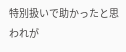特別扱いで助かったと思われが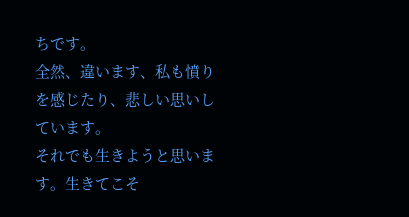ちです。
全然、違います、私も憤りを感じたり、悲しい思いしています。
それでも生きようと思います。生きてこそ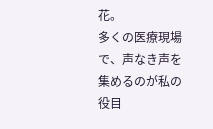花。
多くの医療現場で、声なき声を集めるのが私の役目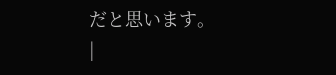だと思います。
|